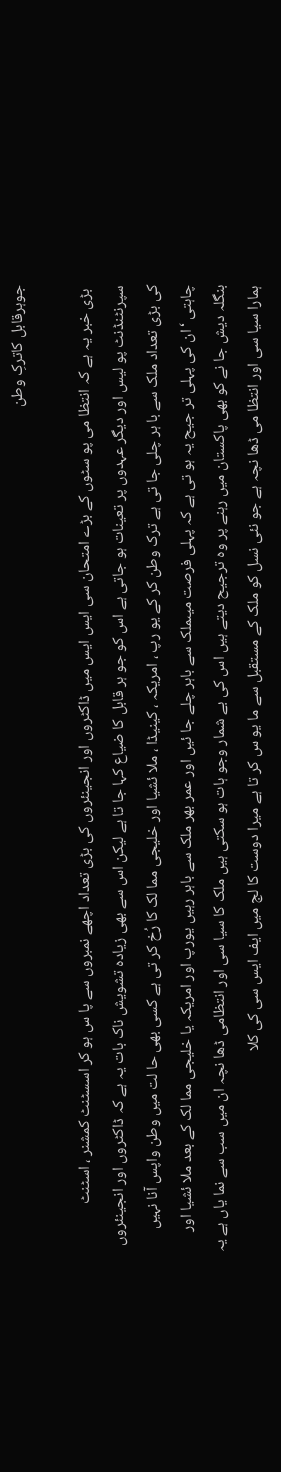جوہرقابل کاترکِ وطن

 بڑی خبر یہ ہے کہ انتظا می پو سٹوں کے بڑے امتحان سی ایس ایس میں ڈاکٹروں اور انجینئروں کی بڑی تعداد اچھے نمبروں سے پا س ہو کر اسسٹنٹ کمشنر ، اسٹنٹ سپرنٹنڈنٹ پو لیس اور دیگر عہدوں پر تعینات ہو جاتی ہے اس کو جو ہر قابل کا ضیاع کہا جا تا ہے لیکن اس سے بھی زیادہ تشویش ناک بات یہ ہے کہ ڈاکٹروں اور انجینئروں کی بڑی تعداد ملک سے با ہر چلی جا تی ہے ترک وطن کر کے یو رپ ، امریکہ ، کینیڈا ، ملا ئشیا اور خلیجی مما لک کا رُخ کر تی ہے کسی بھی حا لت میں وطن واپس آنا نہیں چاہتی ‘ان کی پہلی تر جیح یہ ہو تی ہے کہ پہلی فرصت میںملک سے باہر چلے جا ئیں اور عمر بھر ملک سے باہر رہیں یورپ اور امریکہ یا خلیجی مما لک کے بعد ملا ئشیا اور بنگلہ دیش جا نے کو بھی پاکستان میں رہنے پر وہ ترجیح دیتے ہیں اس کی بے شمار وجو ہات ہو سکتی ہیں ملک کا سیا سی اور انتظامی ڈھا نچہ ان میں سب سے نما یاں ہے یہ ہمارا سیا سی اور انتظا می ڈھا نچہ ہے جو نئی نسل کو ملک کے مستقبل سے ما یو س کر تا ہے میرا دوست کا لج میں ایف ایس سی کی کلا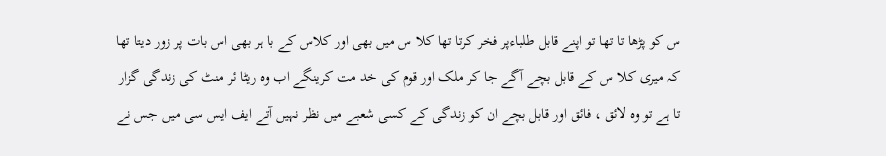س کو پڑھا تا تھا تو اپنے قابل طلباءپر فخر کرتا تھا کلا س میں بھی اور کلاس کے با ہر بھی اس بات پر زور دیتا تھا کہ میری کلا س کے قابل بچے آگے جا کر ملک اور قوم کی خد مت کرینگے اب وہ ریٹا ئر منٹ کی زندگی گزار تا ہے تو وہ لائق ، فائق اور قابل بچے ان کو زندگی کے کسی شعبے میں نظر نہیں آتے ایف ایس سی میں جس نے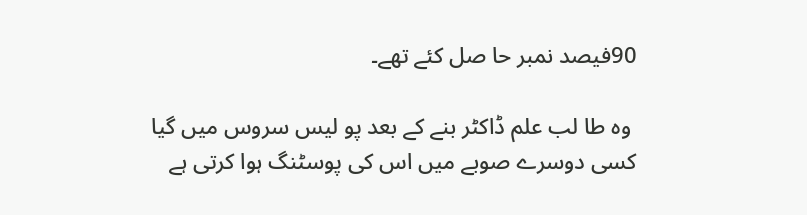90فیصد نمبر حا صل کئے تھے۔

 وہ طا لب علم ڈاکٹر بنے کے بعد پو لیس سروس میں گیا کسی دوسرے صوبے میں اس کی پوسٹنگ ہوا کرتی ہے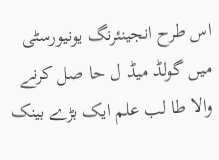اس طرح انجینئرنگ یونیورسٹی میں گولڈ میڈ ل حا صل کرنے والا طا لب علم ایک بڑے بینک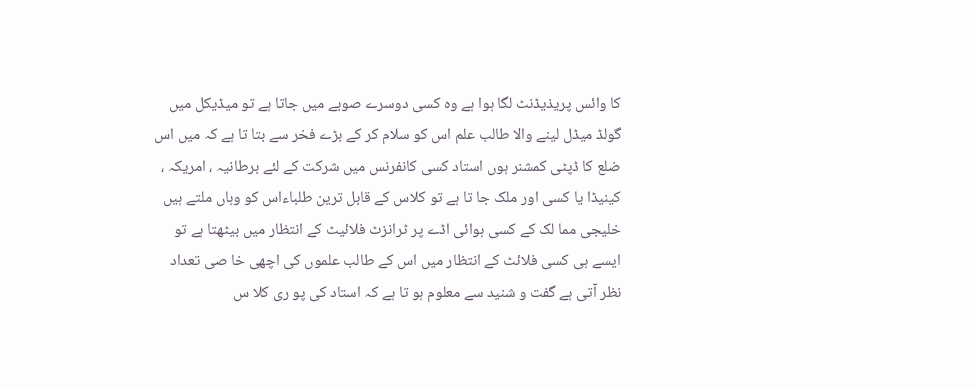کا وائس پریذیڈنٹ لگا ہوا ہے وہ کسی دوسرے صوبے میں جاتا ہے تو میڈیکل میں گولڈ میڈل لینے والا طالب علم اس کو سلام کر کے بڑے فخر سے بتا تا ہے کہ میں اس ضلع کا ڈپٹی کمشنر ہوں استاد کسی کانفرنس میں شرکت کے لئے برطانیہ ، امریکہ ، کینیڈا یا کسی اور ملک جا تا ہے تو کلاس کے قابل ترین طلباءاس کو وہاں ملتے ہیں خلیجی مما لک کے کسی ہوائی اڈے پر ٹرانزٹ فلائیٹ کے انتظار میں بیٹھتا ہے تو ایسے ہی کسی فلائٹ کے انتظار میں اس کے طالب علموں کی اچھی خا صی تعداد نظر آتی ہے گفت و شنید سے معلوم ہو تا ہے کہ استاد کی پو ری کلا س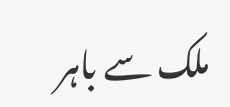ملک سے باہر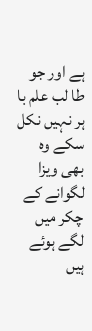ہے اور جو طا لب علم با ہر نہیں نکل سکے وہ بھی ویزا لگوانے کے چکر میں لگے ہوئے ہیں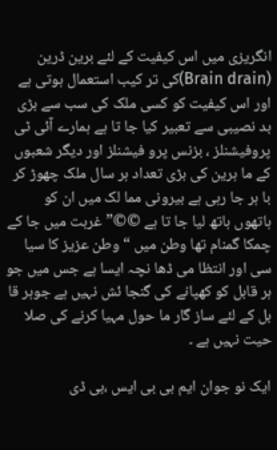انگریزی میں اس کیفیت کے لئے برین ڈرین (Brain drain)کی تر کیب استعمال ہوتی ہے اور اس کیفیت کو کسی ملک کی سب سے بڑی بد نصیبی سے تعبیر کیا جا تا ہے ہمارے آئی ٹی پروفیشنلز ، بزنس پرو فیشنلز اور دیگر شعبوں کے ما ہرین کی بڑی تعداد ہر سال ملک چھوڑ کر با ہر جا رہی ہے بیرونی مما لک میں ان کو ہاتھوں ہاتھ لیا جا تا ہے ©©”غربت میں جا کے چمکا گمنام تھا وطن میں “ وطن عزیز کا سیا سی اور انتظا می ڈھا نچہ ایسا ہے جس میں جو ہر قابل کو کھپانے کی گنجا ئش نہیں ہے جوہر قا بل کے لئے ساز گار ما حول مہیا کرنے کی صلا حیت نہیں ہے ۔

ایک نو جوان ایم بی بی ایس ،بی ڈی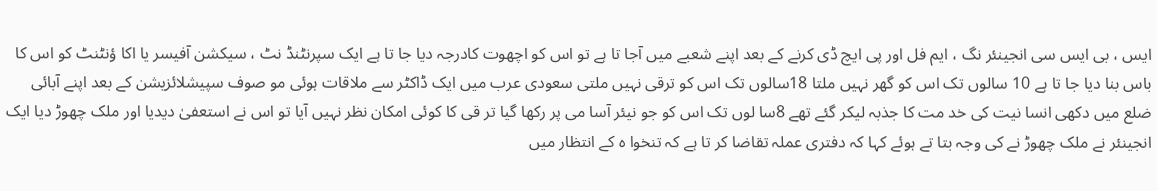ایس ، بی ایس سی انجینئر نگ ، ایم فل اور پی ایچ ڈی کرنے کے بعد اپنے شعبے میں آجا تا ہے تو اس کو اچھوت کادرجہ دیا جا تا ہے ایک سپرنٹنڈ نٹ ، سیکشن آفیسر یا اکا ؤنٹنٹ کو اس کا باس بنا دیا جا تا ہے 10 سالوں تک اس کو گھر نہیں ملتا 18سالوں تک اس کو ترقی نہیں ملتی سعودی عرب میں ایک ڈاکٹر سے ملاقات ہوئی مو صوف سپیشلائزیشن کے بعد اپنے آبائی ضلع میں دکھی انسا نیت کی خد مت کا جذبہ لیکر گئے تھے 8سا لوں تک اس کو جو نیئر آسا می پر رکھا گیا تر قی کا کوئی امکان نظر نہیں آیا تو اس نے استعفیٰ دیدیا اور ملک چھوڑ دیا ایک انجینئر نے ملک چھوڑ نے کی وجہ بتا تے ہوئے کہا کہ دفتری عملہ تقاضا کر تا ہے کہ تنخوا ہ کے انتظار میں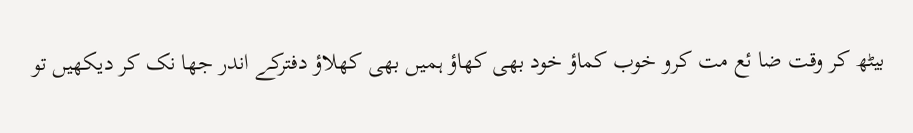بیٹھ کر وقت ضا ئع مت کرو خوب کماؤ خود بھی کھاؤ ہمیں بھی کھلاؤ دفترکے اندر جھا نک کر دیکھیں تو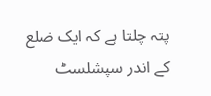پتہ چلتا ہے کہ ایک ضلع کے اندر سپشلسٹ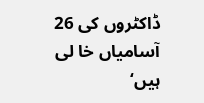ڈاکٹروں کی 26 آسامیاں خا لی ہیں‘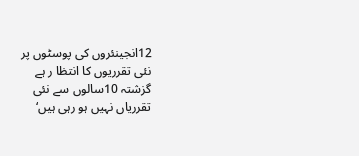12انجینئروں کی پوسٹوں پر نئی تقرریوں کا انتظا ر ہے گزشتہ 10سالوں سے نئی تقرریاں نہیں ہو رہی ہیں‘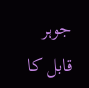جوہر قابل کا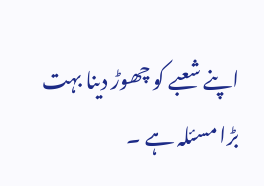اپنے شعبے کو چھوڑ دینا بہت بڑا مسئلہ ہے ۔